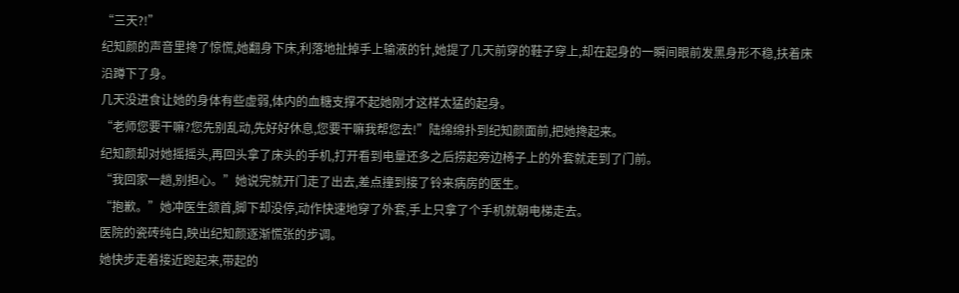“三天?!”
纪知颜的声音里搀了惊慌,她翻身下床,利落地扯掉手上输液的针,她提了几天前穿的鞋子穿上,却在起身的一瞬间眼前发黑身形不稳,扶着床沿蹲下了身。
几天没进食让她的身体有些虚弱,体内的血糖支撑不起她刚才这样太猛的起身。
“老师您要干嘛?您先别乱动,先好好休息,您要干嘛我帮您去!”陆绵绵扑到纪知颜面前,把她搀起来。
纪知颜却对她摇摇头,再回头拿了床头的手机,打开看到电量还多之后捞起旁边椅子上的外套就走到了门前。
“我回家一趟,别担心。”她说完就开门走了出去,差点撞到接了铃来病房的医生。
“抱歉。”她冲医生颔首,脚下却没停,动作快速地穿了外套,手上只拿了个手机就朝电梯走去。
医院的瓷砖纯白,映出纪知颜逐渐慌张的步调。
她快步走着接近跑起来,带起的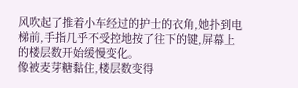风吹起了推着小车经过的护士的衣角,她扑到电梯前,手指几乎不受控地按了往下的键,屏幕上的楼层数开始缓慢变化。
像被麦芽糖黏住,楼层数变得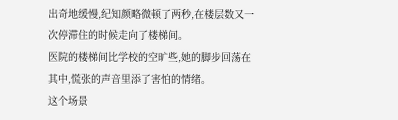出奇地缓慢,纪知颜略微顿了两秒,在楼层数又一次停滞住的时候走向了楼梯间。
医院的楼梯间比学校的空旷些,她的脚步回荡在其中,慌张的声音里添了害怕的情绪。
这个场景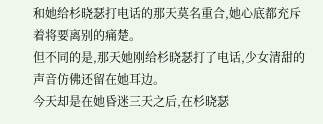和她给杉晓瑟打电话的那天莫名重合,她心底都充斥着将要离别的痛楚。
但不同的是,那天她刚给杉晓瑟打了电话,少女清甜的声音仿佛还留在她耳边。
今天却是在她昏迷三天之后,在杉晓瑟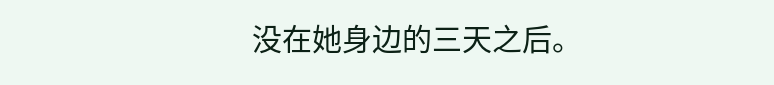没在她身边的三天之后。